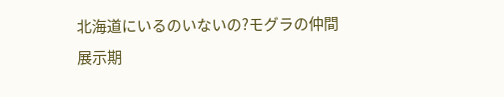北海道にいるのいないの?モグラの仲間
展示期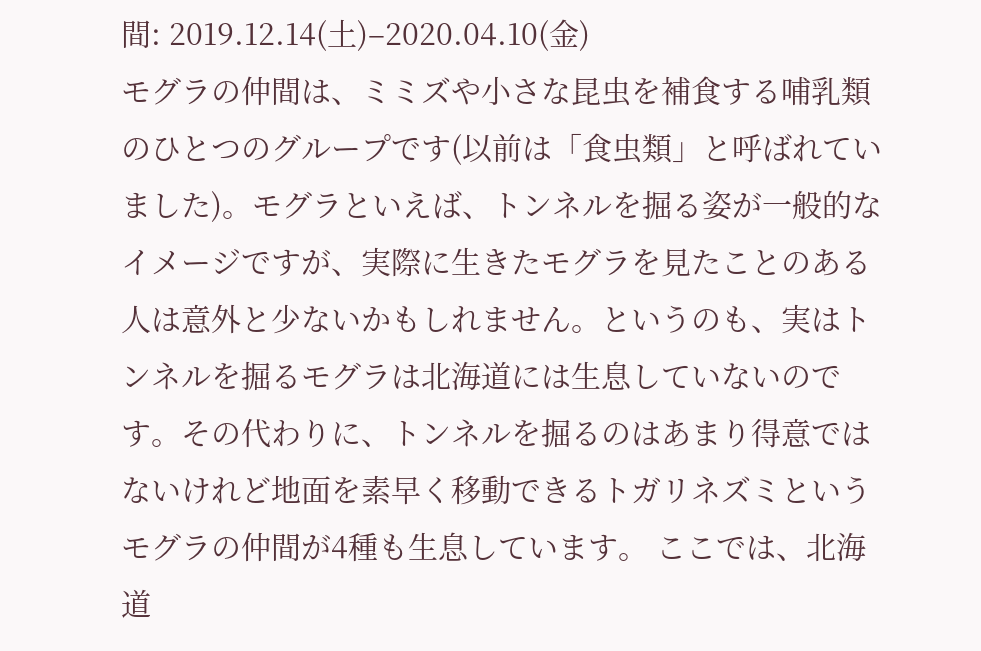間: 2019.12.14(土)–2020.04.10(金)
モグラの仲間は、ミミズや小さな昆虫を補食する哺乳類のひとつのグループです(以前は「食虫類」と呼ばれていました)。モグラといえば、トンネルを掘る姿が一般的なイメージですが、実際に生きたモグラを見たことのある人は意外と少ないかもしれません。というのも、実はトンネルを掘るモグラは北海道には生息していないのです。その代わりに、トンネルを掘るのはあまり得意ではないけれど地面を素早く移動できるトガリネズミというモグラの仲間が4種も生息しています。 ここでは、北海道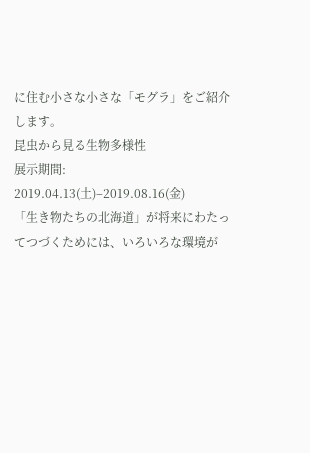に住む小さな小さな「モグラ」をご紹介します。
昆虫から見る生物多様性
展示期間: 2019.04.13(土)–2019.08.16(金)
「生き物たちの北海道」が将来にわたってつづくためには、いろいろな環境が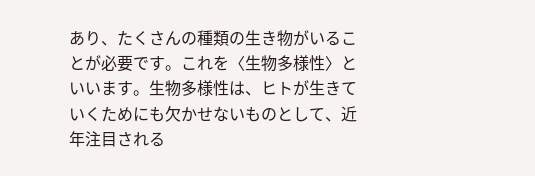あり、たくさんの種類の生き物がいることが必要です。これを〈生物多様性〉といいます。生物多様性は、ヒトが生きていくためにも欠かせないものとして、近年注目される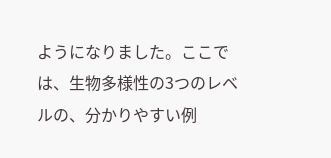ようになりました。ここでは、生物多様性の3つのレベルの、分かりやすい例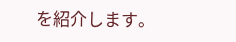を紹介します。